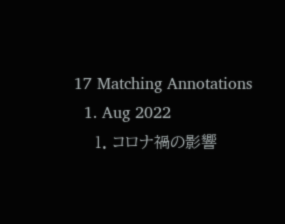17 Matching Annotations
  1. Aug 2022
    1. コロナ禍の影響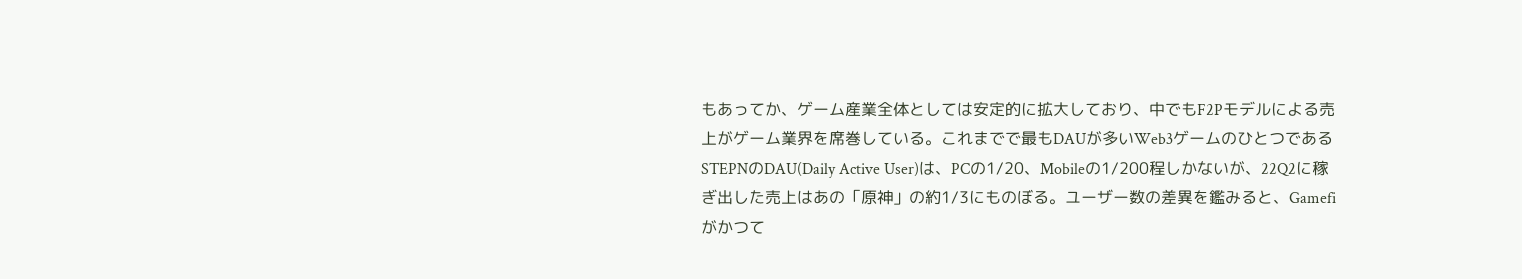もあってか、ゲーム産業全体としては安定的に拡大しており、中でもF2Pモデルによる売上がゲーム業界を席巻している。これまでで最もDAUが多いWeb3ゲームのひとつであるSTEPNのDAU(Daily Active User)は、PCの1/20、Mobileの1/200程しかないが、22Q2に稼ぎ出した売上はあの「原神」の約1/3にものぼる。ユーザー数の差異を鑑みると、Gamefiがかつて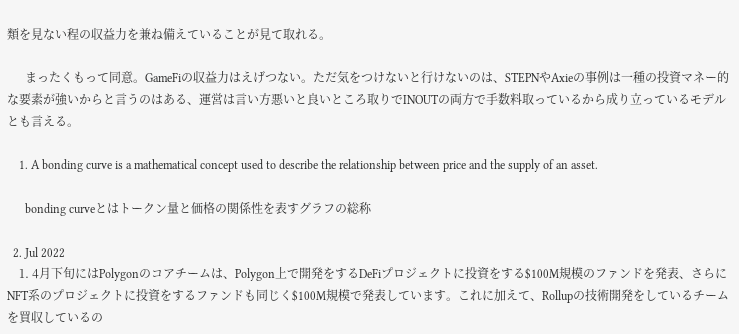類を見ない程の収益力を兼ね備えていることが見て取れる。

      まったくもって同意。GameFiの収益力はえげつない。ただ気をつけないと行けないのは、STEPNやAxieの事例は一種の投資マネー的な要素が強いからと言うのはある、運営は言い方悪いと良いところ取りでINOUTの両方で手数料取っているから成り立っているモデルとも言える。

    1. A bonding curve is a mathematical concept used to describe the relationship between price and the supply of an asset.

      bonding curveとはトークン量と価格の関係性を表すグラフの総称

  2. Jul 2022
    1. 4月下旬にはPolygonのコアチームは、Polygon上で開発をするDeFiプロジェクトに投資をする$100M規模のファンドを発表、さらにNFT系のプロジェクトに投資をするファンドも同じく$100M規模で発表しています。これに加えて、Rollupの技術開発をしているチームを買収しているの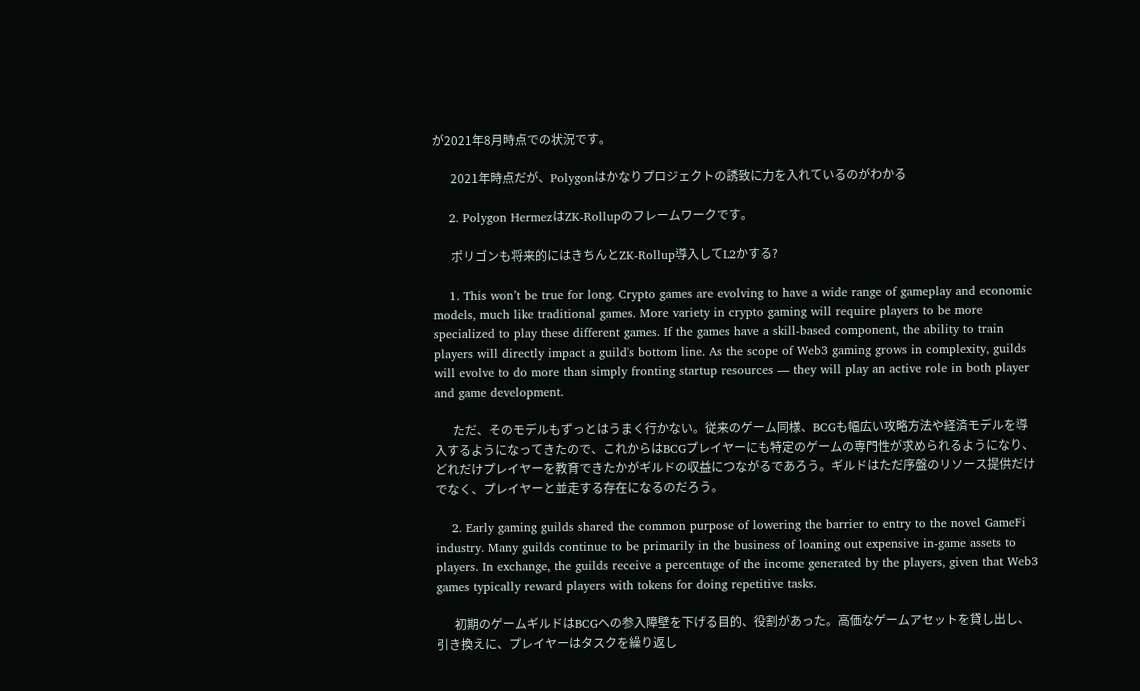が2021年8月時点での状況です。

      2021年時点だが、Polygonはかなりプロジェクトの誘致に力を入れているのがわかる

    2. Polygon HermezはZK-Rollupのフレームワークです。

      ポリゴンも将来的にはきちんとZK-Rollup導入してL2かする?

    1. This won’t be true for long. Crypto games are evolving to have a wide range of gameplay and economic models, much like traditional games. More variety in crypto gaming will require players to be more specialized to play these different games. If the games have a skill-based component, the ability to train players will directly impact a guild's bottom line. As the scope of Web3 gaming grows in complexity, guilds will evolve to do more than simply fronting startup resources — they will play an active role in both player and game development.

      ただ、そのモデルもずっとはうまく行かない。従来のゲーム同様、BCGも幅広い攻略方法や経済モデルを導入するようになってきたので、これからはBCGプレイヤーにも特定のゲームの専門性が求められるようになり、どれだけプレイヤーを教育できたかがギルドの収益につながるであろう。ギルドはただ序盤のリソース提供だけでなく、プレイヤーと並走する存在になるのだろう。

    2. Early gaming guilds shared the common purpose of lowering the barrier to entry to the novel GameFi industry. Many guilds continue to be primarily in the business of loaning out expensive in-game assets to players. In exchange, the guilds receive a percentage of the income generated by the players, given that Web3 games typically reward players with tokens for doing repetitive tasks.

      初期のゲームギルドはBCGへの参入障壁を下げる目的、役割があった。高価なゲームアセットを貸し出し、引き換えに、プレイヤーはタスクを繰り返し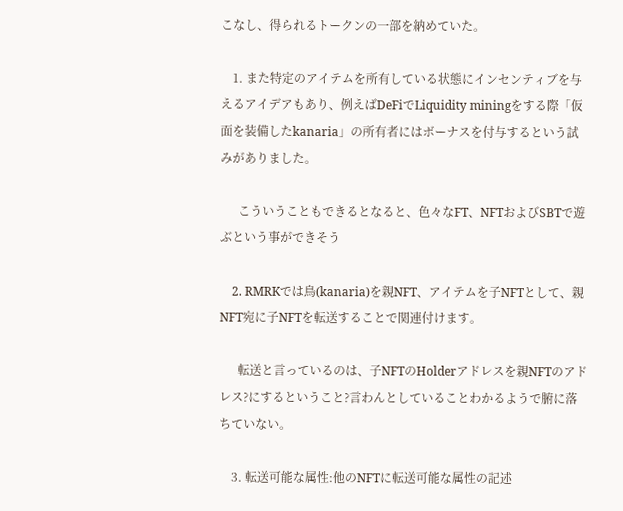こなし、得られるトークンの一部を納めていた。

    1. また特定のアイテムを所有している状態にインセンティブを与えるアイデアもあり、例えばDeFiでLiquidity miningをする際「仮面を装備したkanaria」の所有者にはボーナスを付与するという試みがありました。

      こういうこともできるとなると、色々なFT、NFTおよびSBTで遊ぶという事ができそう

    2. RMRKでは鳥(kanaria)を親NFT、アイテムを子NFTとして、親NFT宛に子NFTを転送することで関連付けます。

      転送と言っているのは、子NFTのHolderアドレスを親NFTのアドレス?にするということ?言わんとしていることわかるようで腑に落ちていない。

    3. 転送可能な属性:他のNFTに転送可能な属性の記述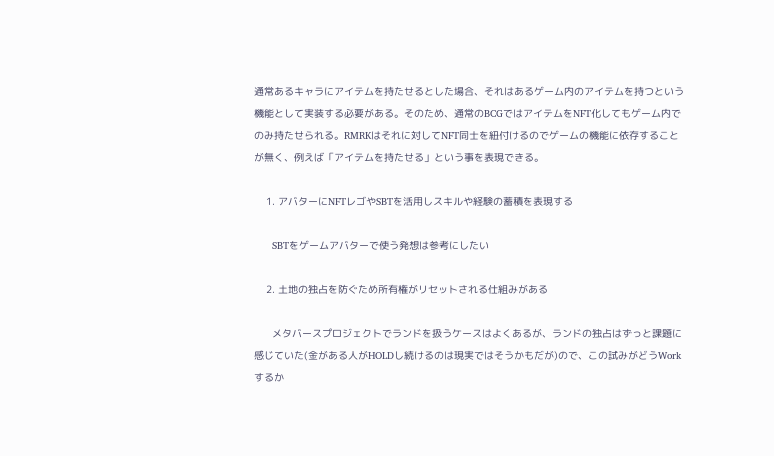通常あるキャラにアイテムを持たせるとした場合、それはあるゲーム内のアイテムを持つという機能として実装する必要がある。そのため、通常のBCGではアイテムをNFT化してもゲーム内でのみ持たせられる。RMRKはそれに対してNFT同士を紐付けるのでゲームの機能に依存することが無く、例えば「アイテムを持たせる」という事を表現できる。

    1. アバターにNFTレゴやSBTを活用しスキルや経験の蓄積を表現する

      SBTをゲームアバターで使う発想は参考にしたい

    2. 土地の独占を防ぐため所有権がリセットされる仕組みがある

      メタバースプロジェクトでランドを扱うケースはよくあるが、ランドの独占はずっと課題に感じていた(金がある人がHOLDし続けるのは現実ではそうかもだが)ので、この試みがどうWorkするか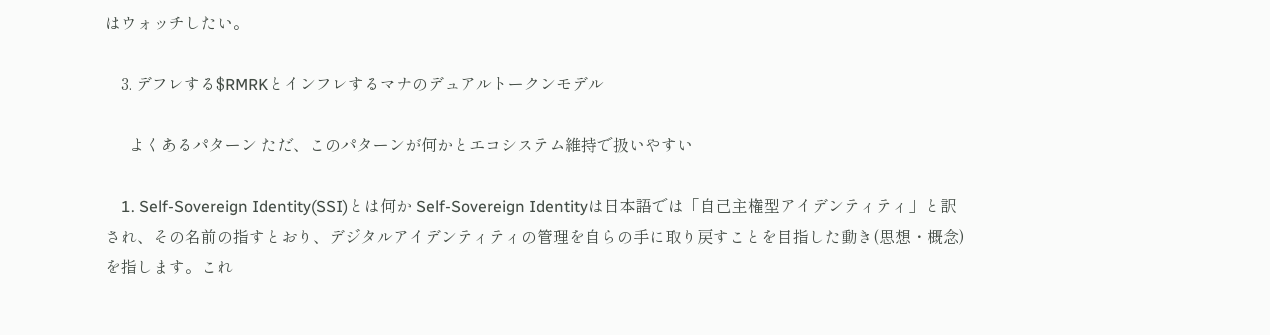はウォッチしたい。

    3. デフレする$RMRKとインフレするマナのデュアルトークンモデル

      よくあるパターン ただ、このパターンが何かとエコシステム維持で扱いやすい

    1. Self-Sovereign Identity(SSI)とは何か Self-Sovereign Identityは日本語では「自己主権型アイデンティティ」と訳され、その名前の指すとおり、デジタルアイデンティティの管理を自らの手に取り戻すことを目指した動き(思想・概念)を指します。これ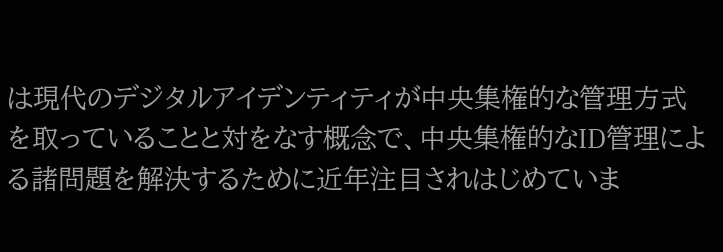は現代のデジタルアイデンティティが中央集権的な管理方式を取っていることと対をなす概念で、中央集権的なID管理による諸問題を解決するために近年注目されはじめていま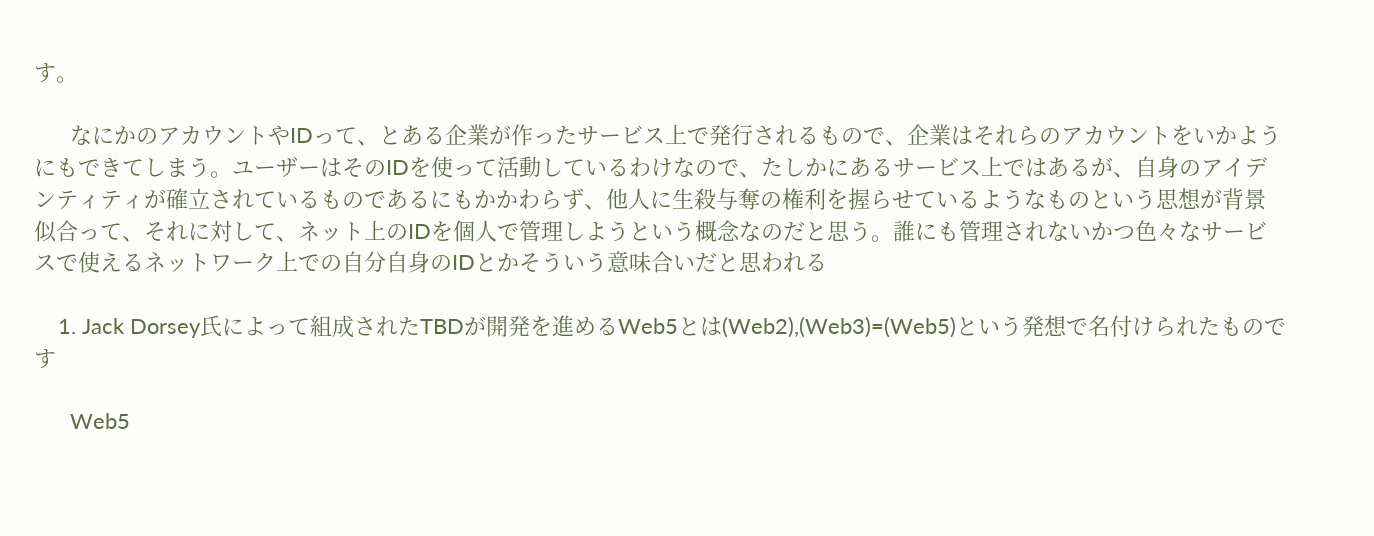す。

      なにかのアカウントやIDって、とある企業が作ったサービス上で発行されるもので、企業はそれらのアカウントをいかようにもできてしまう。ユーザーはそのIDを使って活動しているわけなので、たしかにあるサービス上ではあるが、自身のアイデンティティが確立されているものであるにもかかわらず、他人に生殺与奪の権利を握らせているようなものという思想が背景似合って、それに対して、ネット上のIDを個人で管理しようという概念なのだと思う。誰にも管理されないかつ色々なサービスで使えるネットワーク上での自分自身のIDとかそういう意味合いだと思われる

    1. Jack Dorsey氏によって組成されたTBDが開発を進めるWeb5とは(Web2),(Web3)=(Web5)という発想で名付けられたものです

      Web5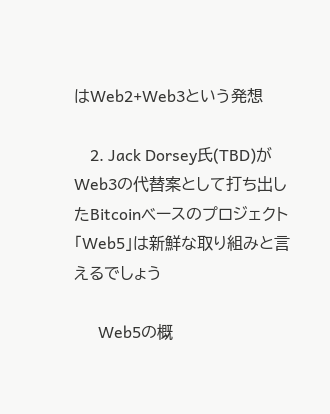はWeb2+Web3という発想

    2. Jack Dorsey氏(TBD)がWeb3の代替案として打ち出したBitcoinベースのプロジェクト「Web5」は新鮮な取り組みと言えるでしょう

      Web5の概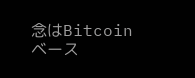念はBitcoinベース